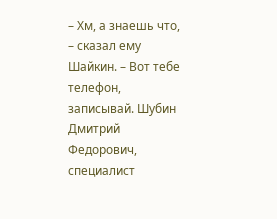– Хм, а знаешь что, – сказал ему Шайкин. – Вот тебе телефон, записывай. Шубин Дмитрий Федорович, специалист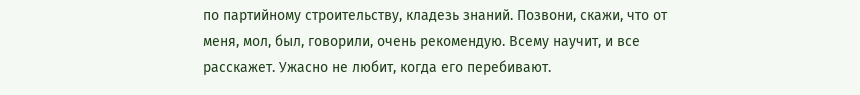по партийному строительству, кладезь знаний. Позвони, скажи, что от меня, мол, был, говорили, очень рекомендую. Всему научит, и все расскажет. Ужасно не любит, когда его перебивают.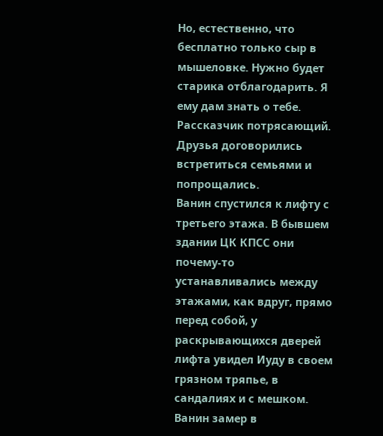Но, естественно, что бесплатно только сыр в мышеловке. Нужно будет старика отблагодарить. Я ему дам знать о тебе. Рассказчик потрясающий.
Друзья договорились встретиться семьями и попрощались.
Ванин спустился к лифту с третьего этажа. В бывшем здании ЦК КПСС они почему-то устанавливались между этажами, как вдруг, прямо перед собой, у раскрывающихся дверей лифта увидел Иуду в своем грязном тряпье, в сандалиях и с мешком. Ванин замер в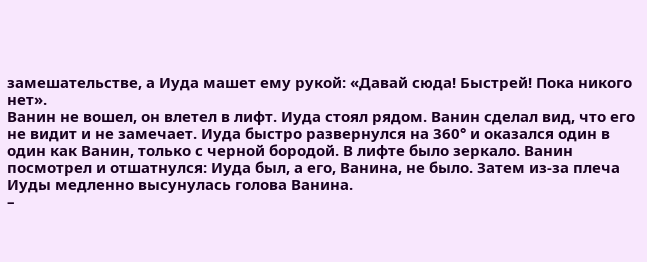замешательстве, а Иуда машет ему рукой: «Давай сюда! Быстрей! Пока никого нет».
Ванин не вошел, он влетел в лифт. Иуда стоял рядом. Ванин сделал вид, что его не видит и не замечает. Иуда быстро развернулся на 360° и оказался один в один как Ванин, только с черной бородой. В лифте было зеркало. Ванин посмотрел и отшатнулся: Иуда был, а его, Ванина, не было. Затем из-за плеча Иуды медленно высунулась голова Ванина.
–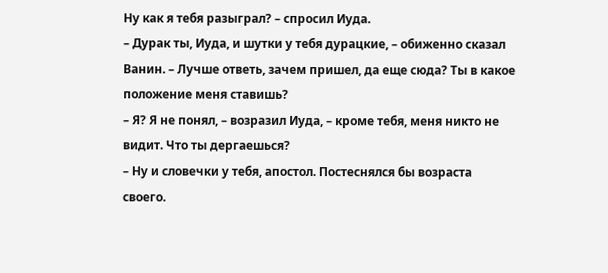Ну как я тебя разыграл? – спросил Иуда.
– Дурак ты, Иуда, и шутки у тебя дурацкие, – обиженно сказал Ванин. – Лучше ответь, зачем пришел, да еще сюда? Ты в какое положение меня ставишь?
– Я? Я не понял, – возразил Иуда, – кроме тебя, меня никто не видит. Что ты дергаешься?
– Ну и словечки у тебя, апостол. Постеснялся бы возраста своего.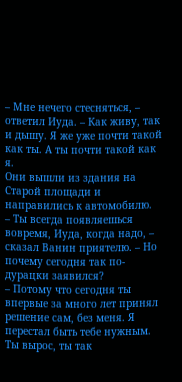– Мне нечего стесняться, – ответил Иуда. – Как живу, так и дышу. Я же уже почти такой как ты. А ты почти такой как я.
Они вышли из здания на Старой площади и направились к автомобилю.
– Ты всегда появляешься вовремя, Иуда, когда надо, – сказал Ванин приятелю. – Но почему сегодня так по-дурацки заявился?
– Потому что сегодня ты впервые за много лет принял решение сам, без меня. Я перестал быть тебе нужным. Ты вырос, ты так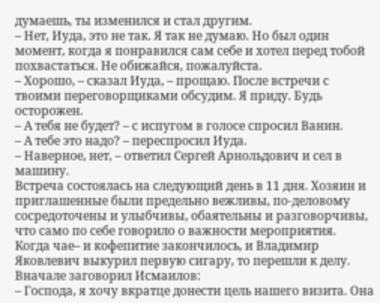думаешь, ты изменился и стал другим.
– Нет, Иуда, это не так. Я так не думаю. Но был один момент, когда я понравился сам себе и хотел перед тобой похвастаться. Не обижайся, пожалуйста.
– Хорошо, – сказал Иуда, – прощаю. После встречи с твоими переговорщиками обсудим. Я приду. Будь осторожен.
– А тебя не будет? – с испугом в голосе спросил Ванин.
– А тебе это надо? – переспросил Иуда.
– Наверное, нет, – ответил Сергей Арнольдович и сел в машину.
Встреча состоялась на следующий день в 11 дня. Хозяин и приглашенные были предельно вежливы, по-деловому сосредоточены и улыбчивы, обаятельны и разговорчивы, что само по себе говорило о важности мероприятия.
Когда чае– и кофепитие закончилось, и Владимир Яковлевич выкурил первую сигару, то перешли к делу. Вначале заговорил Исмаилов:
– Господа, я хочу вкратце донести цель нашего визита. Она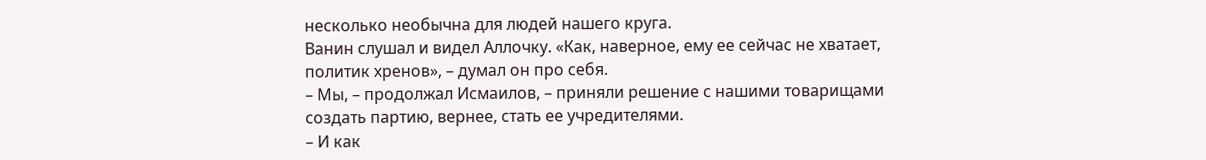несколько необычна для людей нашего круга.
Ванин слушал и видел Аллочку. «Как, наверное, ему ее сейчас не хватает, политик хренов», – думал он про себя.
– Мы, – продолжал Исмаилов, – приняли решение с нашими товарищами создать партию, вернее, стать ее учредителями.
– И как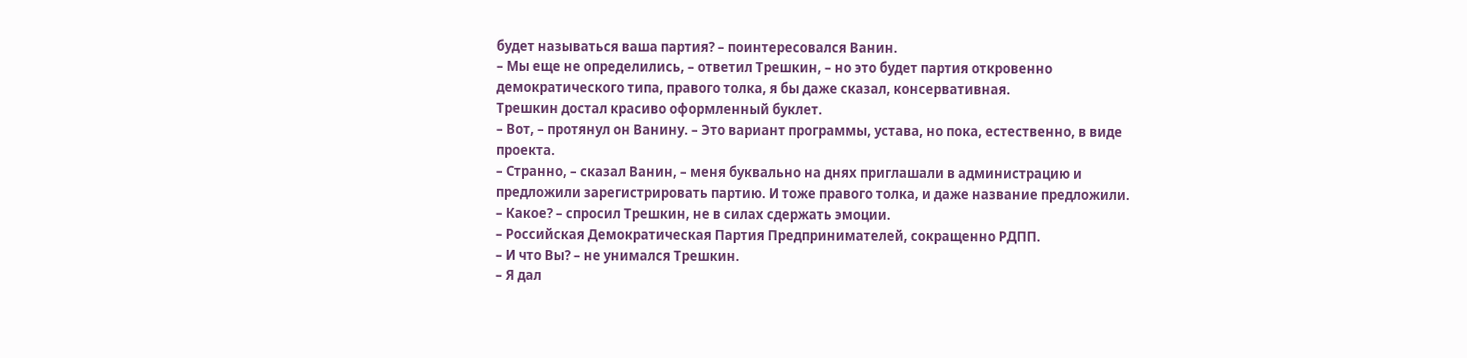будет называться ваша партия? – поинтересовался Ванин.
– Мы еще не определились, – ответил Трешкин, – но это будет партия откровенно демократического типа, правого толка, я бы даже сказал, консервативная.
Трешкин достал красиво оформленный буклет.
– Вот, – протянул он Ванину. – Это вариант программы, устава, но пока, естественно, в виде проекта.
– Странно, – сказал Ванин, – меня буквально на днях приглашали в администрацию и предложили зарегистрировать партию. И тоже правого толка, и даже название предложили.
– Какое? – спросил Трешкин, не в силах сдержать эмоции.
– Российская Демократическая Партия Предпринимателей, сокращенно РДПП.
– И что Вы? – не унимался Трешкин.
– Я дал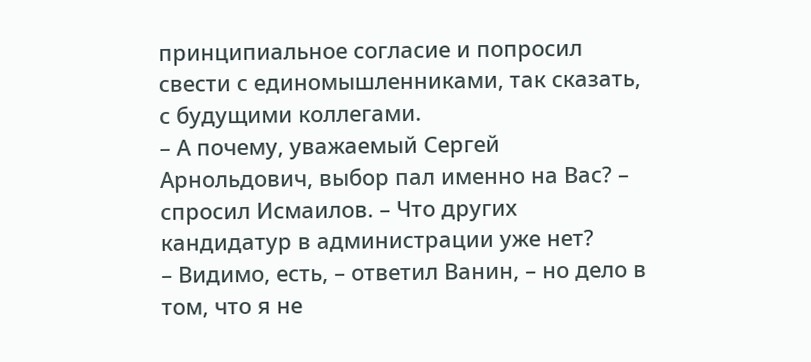принципиальное согласие и попросил свести с единомышленниками, так сказать, с будущими коллегами.
– А почему, уважаемый Сергей Арнольдович, выбор пал именно на Вас? – спросил Исмаилов. – Что других кандидатур в администрации уже нет?
– Видимо, есть, – ответил Ванин, – но дело в том, что я не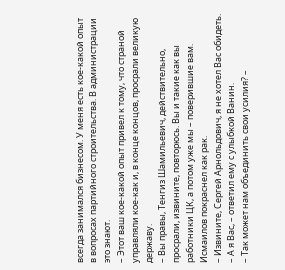всегда занимался бизнесом. У меня есть кое-какой опыт в вопросах партийного строительства. В администрации это знают.
– Этот ваш кое-какой опыт привел к тому, что страной управляли кое-как и, в конце концов, просрали великую державу.
– Вы правы, Тенгиз Шамильевич, действительно, просрали, извините, повторюсь. Вы и такие как вы работники ЦК, а потом уже мы – поверившие вам.
Исмаилов покраснел как рак.
– Извините, Сергей Арнольдович, я не хотел Вас обидеть.
– А я Вас, – ответил ему с улыбкой Ванин.
– Так может нам объединить свои усилия? –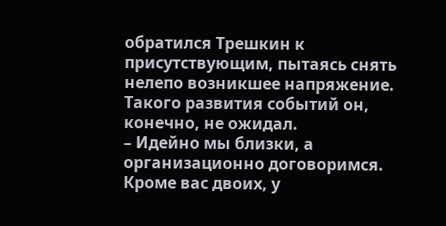обратился Трешкин к присутствующим, пытаясь снять нелепо возникшее напряжение.
Такого развития событий он, конечно, не ожидал.
– Идейно мы близки, а организационно договоримся. Кроме вас двоих, у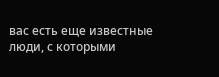вас есть еще известные люди, с которыми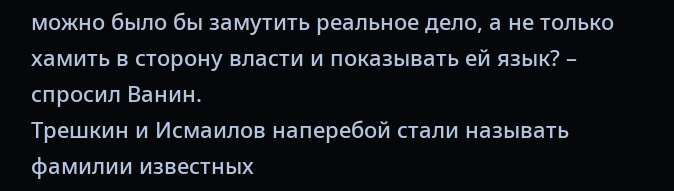можно было бы замутить реальное дело, а не только хамить в сторону власти и показывать ей язык? – спросил Ванин.
Трешкин и Исмаилов наперебой стали называть фамилии известных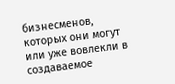бизнесменов, которых они могут или уже вовлекли в создаваемое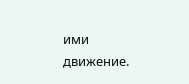ими движение.